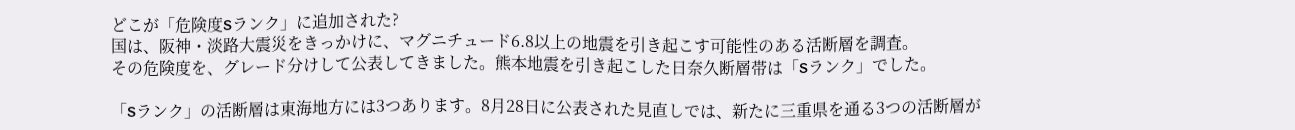どこが「危険度Sランク」に追加された?
国は、阪神・淡路大震災をきっかけに、マグニチュード6.8以上の地震を引き起こす可能性のある活断層を調査。
その危険度を、グレード分けして公表してきました。熊本地震を引き起こした日奈久断層帯は「Sランク」でした。

「Sランク」の活断層は東海地方には3つあります。8月28日に公表された見直しでは、新たに三重県を通る3つの活断層が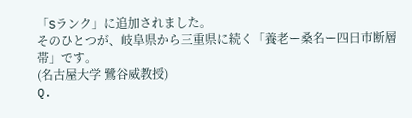「Sランク」に追加されました。
そのひとつが、岐阜県から三重県に続く「養老ー桑名ー四日市断層帯」です。
(名古屋大学 鷺谷威教授)
Q.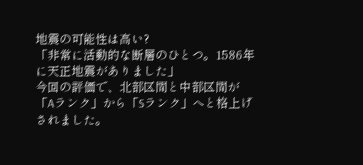地震の可能性は高い?
「非常に活動的な断層のひとつ。1586年に天正地震がありました」
今回の評価で、北部区間と中部区間が「Aランク」から「Sランク」へと格上げされました。